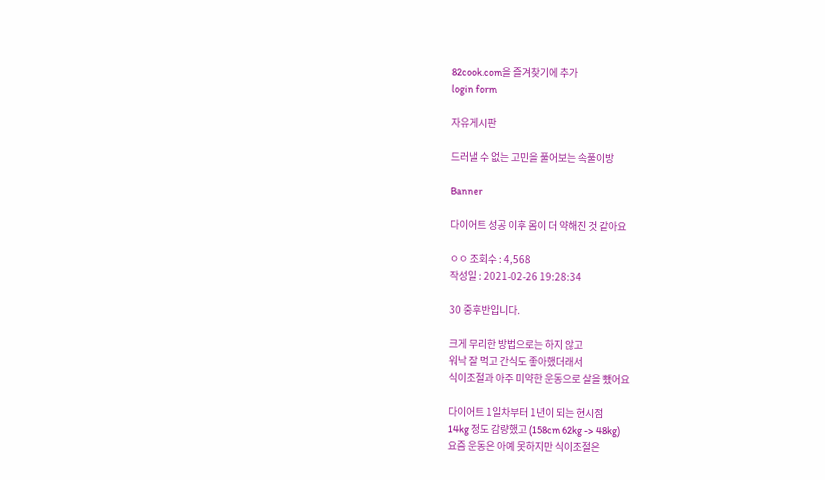82cook.com을 즐겨찾기에 추가
login form

자유게시판

드러낼 수 없는 고민을 풀어보는 속풀이방

Banner

다이어트 성공 이후 몸이 더 약해진 것 같아요

ㅇㅇ 조회수 : 4,568
작성일 : 2021-02-26 19:28:34

30 중후반입니다.

크게 무리한 방법으로는 하지 않고
워낙 잘 먹고 간식도 좋아했더래서
식이조절과 아주 미약한 운동으로 살을 뺐어요

다이어트 1일차부터 1년이 되는 현시점
14kg 정도 감량했고 (158cm 62kg -> 48kg)
요즘 운동은 아예 못하지만 식이조절은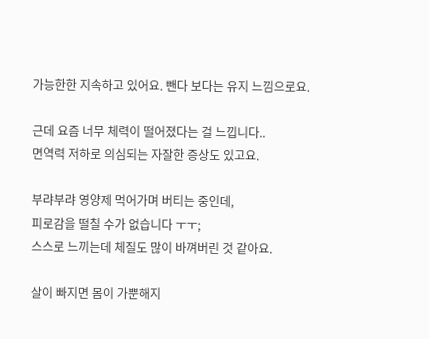가능한한 지속하고 있어요. 뺀다 보다는 유지 느낌으로요.

근데 요즘 너무 체력이 떨어졌다는 걸 느낍니다..
면역력 저하로 의심되는 자잘한 증상도 있고요.

부랴부랴 영양제 먹어가며 버티는 중인데,
피로감을 떨칠 수가 없습니다 ㅜㅜ;
스스로 느끼는데 체질도 많이 바껴버린 것 같아요.

살이 빠지면 몸이 가뿐해지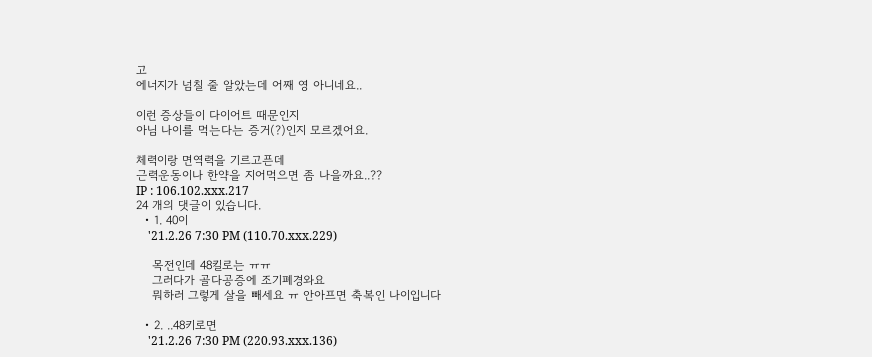고
에너지가 넘칠 줄 알았는데 어째 영 아니네요..

이런 증상들이 다이어트 때문인지
아님 나이를 먹는다는 증거(?)인지 모르겠어요.

체력이랑 면역력을 기르고픈데
근력운동이나 한약을 지어먹으면 좀 나을까요..??
IP : 106.102.xxx.217
24 개의 댓글이 있습니다.
  • 1. 40이
    '21.2.26 7:30 PM (110.70.xxx.229)

    목전인데 48킬로는 ㅠㅠ
    그러다가 골다공증에 조기폐경와요
    뭐하러 그렇게 살을 빼세요 ㅠ 안아프면 축복인 나이입니다

  • 2. ..48키로면
    '21.2.26 7:30 PM (220.93.xxx.136)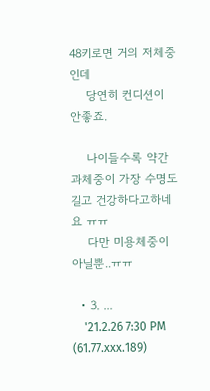48키로면 거의 저체중인데
    당연히 컨디션이 안좋죠.

    나이들수록 약간 과체중이 가장 수명도 길고 건강하다고하네요 ㅠㅠ
    다만 미용체중이 아닐뿐..ㅠㅠ

  • 3. ...
    '21.2.26 7:30 PM (61.77.xxx.189)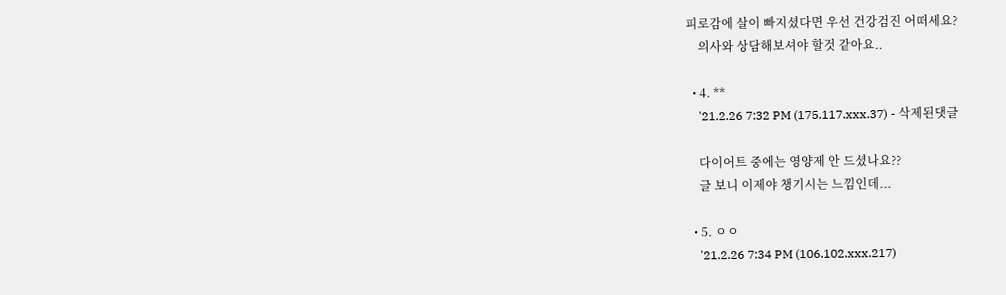피로감에 살이 빠지셨다면 우선 건강검진 어떠세요?
    의사와 상담해보셔야 할것 같아요..

  • 4. **
    '21.2.26 7:32 PM (175.117.xxx.37) - 삭제된댓글

    다이어트 중에는 영양제 안 드셨나요??
    글 보니 이제야 챙기시는 느낌인데...

  • 5. ㅇㅇ
    '21.2.26 7:34 PM (106.102.xxx.217)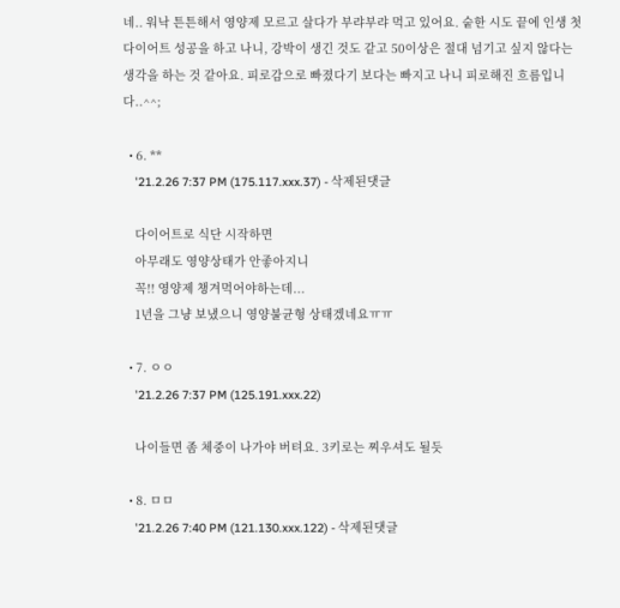네.. 워낙 튼튼해서 영양제 모르고 살다가 부랴부랴 먹고 있어요. 숱한 시도 끝에 인생 첫 다이어트 성공을 하고 나니, 강박이 생긴 것도 같고 50이상은 절대 넘기고 싶지 않다는 생각을 하는 것 같아요. 피로감으로 빠졌다기 보다는 빠지고 나니 피로해진 흐름입니다..^^;

  • 6. **
    '21.2.26 7:37 PM (175.117.xxx.37) - 삭제된댓글

    다이어트로 식단 시작하면
    아무래도 영양상태가 안좋아지니
    꼭!! 영양제 챙겨먹어야하는데...
    1년을 그냥 보냈으니 영양불균형 상태겠네요ㅠㅠ

  • 7. ㅇㅇ
    '21.2.26 7:37 PM (125.191.xxx.22)

    나이들면 좀 체중이 나가야 버텨요. 3키로는 찌우셔도 될듯

  • 8. ㅁㅁ
    '21.2.26 7:40 PM (121.130.xxx.122) - 삭제된댓글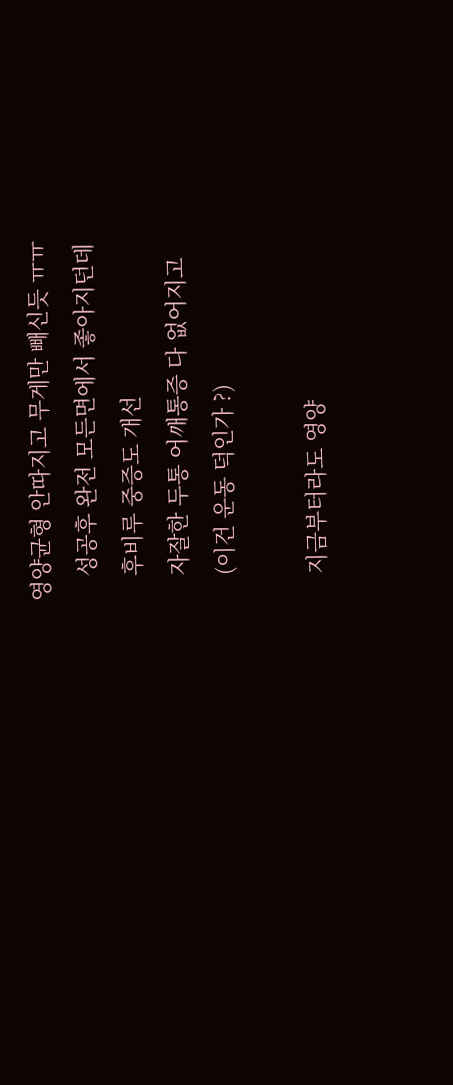영양균형 안따지고 무게만 빼신듯 ㅠㅠ
    성공후 완전 모든면에서 좋아지던데
    후비루 중증도 개선
    자잘한 두통 어깨통증 다 없어지고
    (이건 운동 덕인가 ?)

    지금부터라도 영양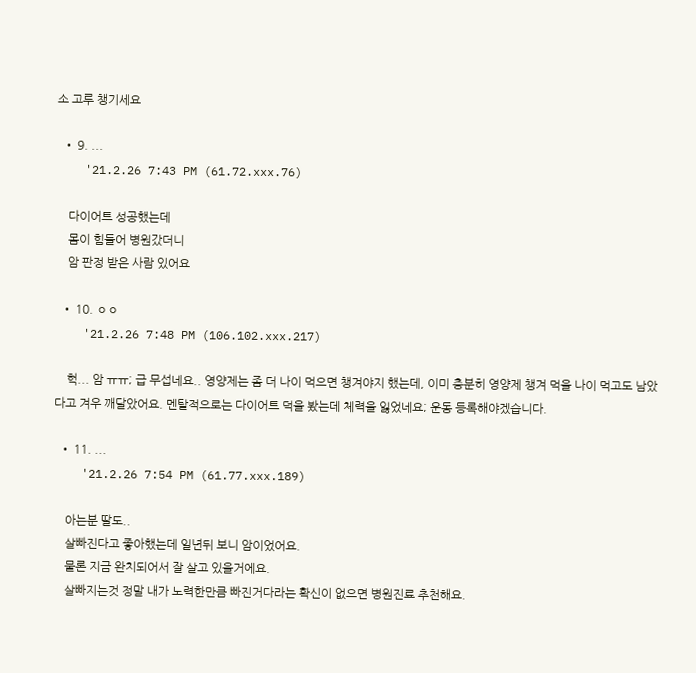소 고루 챙기세요

  • 9. ...
    '21.2.26 7:43 PM (61.72.xxx.76)

    다이어트 성공했는데
    몸이 힘들어 병원갔더니
    암 판정 받은 사람 있어요

  • 10. ㅇㅇ
    '21.2.26 7:48 PM (106.102.xxx.217)

    헉... 암 ㅠㅠ; 급 무섭네요.. 영양제는 좀 더 나이 먹으면 챙겨야지 했는데, 이미 충분히 영양제 챙겨 먹을 나이 먹고도 남았다고 겨우 깨달았어요. 멘탈적으로는 다이어트 덕을 봤는데 체력을 잃었네요; 운동 등록해야겠습니다.

  • 11. ...
    '21.2.26 7:54 PM (61.77.xxx.189)

    아는분 딸도..
    살빠진다고 좋아했는데 일년뒤 보니 암이었어요.
    물론 지금 완치되어서 잘 살고 있을거에요.
    살빠지는것 정말 내가 노력한만큼 빠진거다라는 확신이 없으면 병원진료 추천해요.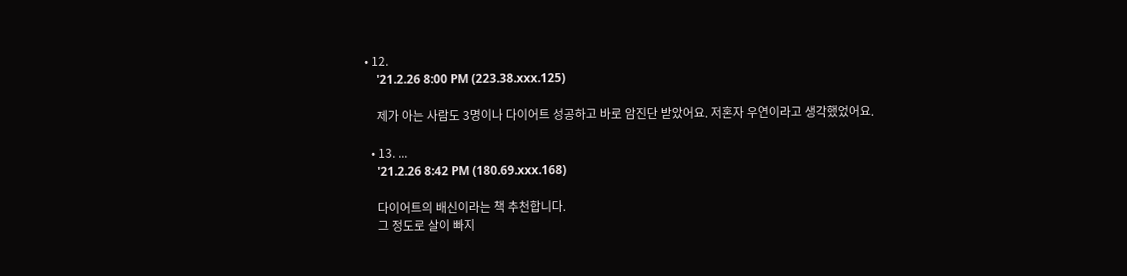• 12.
    '21.2.26 8:00 PM (223.38.xxx.125)

    제가 아는 사람도 3명이나 다이어트 성공하고 바로 암진단 받았어요. 저혼자 우연이라고 생각했었어요.

  • 13. ...
    '21.2.26 8:42 PM (180.69.xxx.168)

    다이어트의 배신이라는 책 추천합니다.
    그 정도로 살이 빠지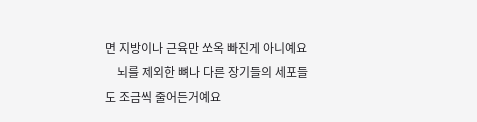면 지방이나 근육만 쏘옥 빠진게 아니예요
    뇌를 제외한 뼈나 다른 장기들의 세포들도 조금씩 줄어든거예요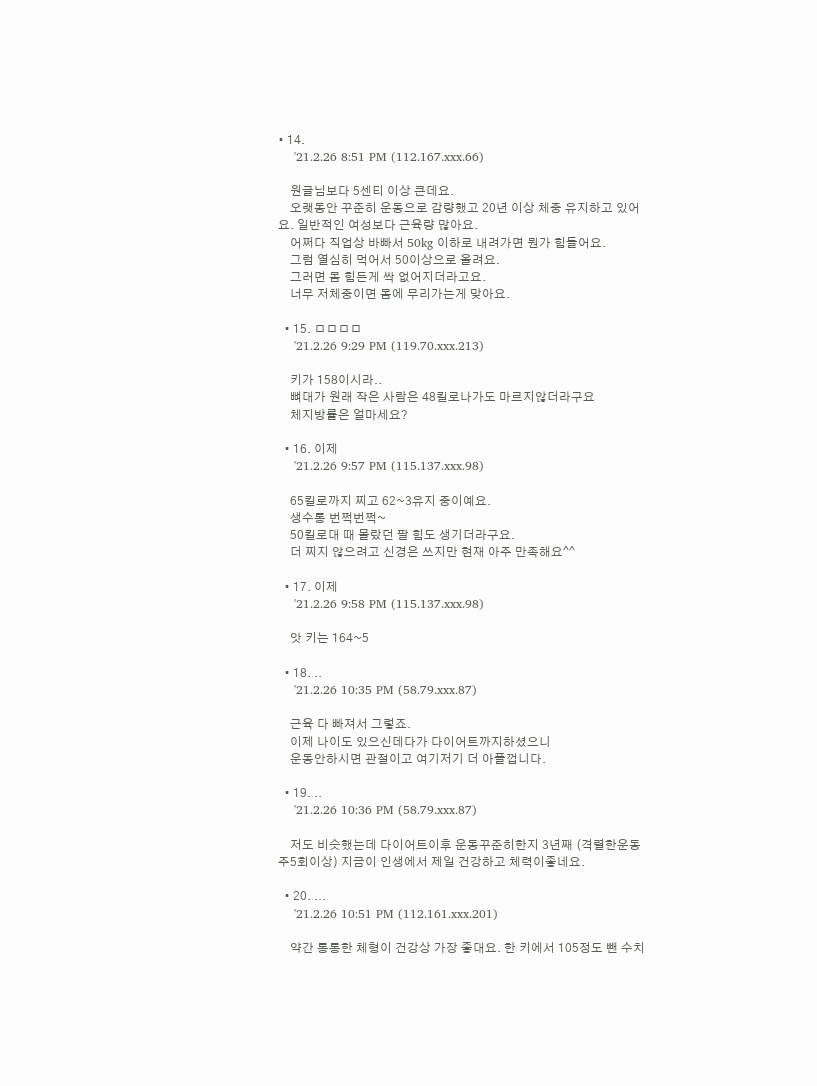• 14.
    '21.2.26 8:51 PM (112.167.xxx.66)

    원글님보다 5센티 이상 큰데요.
    오랫동안 꾸준히 운동으로 감량했고 20년 이상 체중 유지하고 있어요. 일반적인 여성보다 근육량 많아요.
    어쩌다 직업상 바빠서 50kg 이하로 내려가면 뭔가 힘들어요.
    그럼 열심히 먹어서 50이상으로 올려요.
    그러면 몸 힘든게 싹 없어지더라고요.
    너무 저체중이면 몸에 무리가는게 맞아요.

  • 15. ㅁㅁㅁㅁ
    '21.2.26 9:29 PM (119.70.xxx.213)

    키가 158이시라..
    뼈대가 원래 작은 사람은 48킬로나가도 마르지않더라구요
    체지방률은 얼마세요?

  • 16. 이제
    '21.2.26 9:57 PM (115.137.xxx.98)

    65킬로까지 찌고 62~3유지 중이예요.
    생수통 번쩍번쩍~
    50킬로대 때 몰랐던 팔 힘도 생기더라구요.
    더 찌지 않으려고 신경은 쓰지만 현재 아주 만족해요^^

  • 17. 이제
    '21.2.26 9:58 PM (115.137.xxx.98)

    앗 키는 164~5

  • 18. ..
    '21.2.26 10:35 PM (58.79.xxx.87)

    근육 다 빠져서 그렇죠.
    이제 나이도 있으신데다가 다이어트까지하셨으니
    운동안하시면 관절이고 여기저기 더 아플껍니다.

  • 19. ..
    '21.2.26 10:36 PM (58.79.xxx.87)

    저도 비슷했는데 다이어트이후 운동꾸준히한지 3년째 (격렬한운동 주5회이상) 지금이 인생에서 제일 건강하고 체력이좋네요.

  • 20. ...
    '21.2.26 10:51 PM (112.161.xxx.201)

    약간 통통한 체형이 건강상 가장 좋대요. 한 키에서 105정도 뺀 수치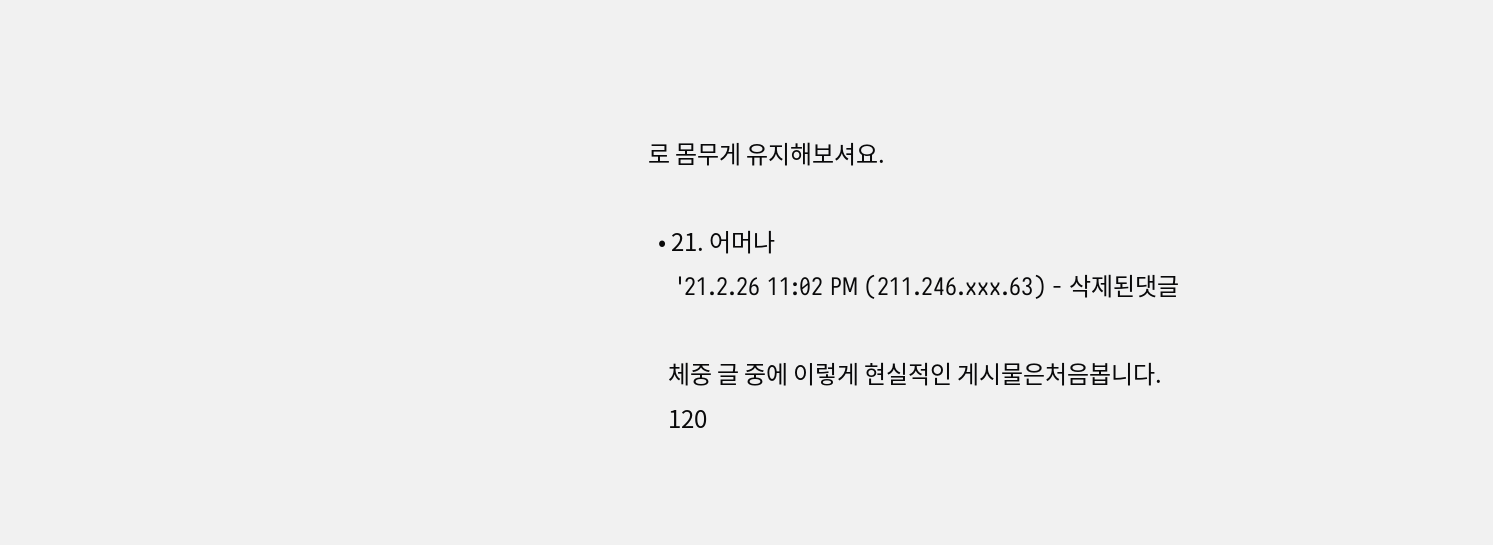로 몸무게 유지해보셔요.

  • 21. 어머나
    '21.2.26 11:02 PM (211.246.xxx.63) - 삭제된댓글

    체중 글 중에 이렇게 현실적인 게시물은처음봅니다.
    120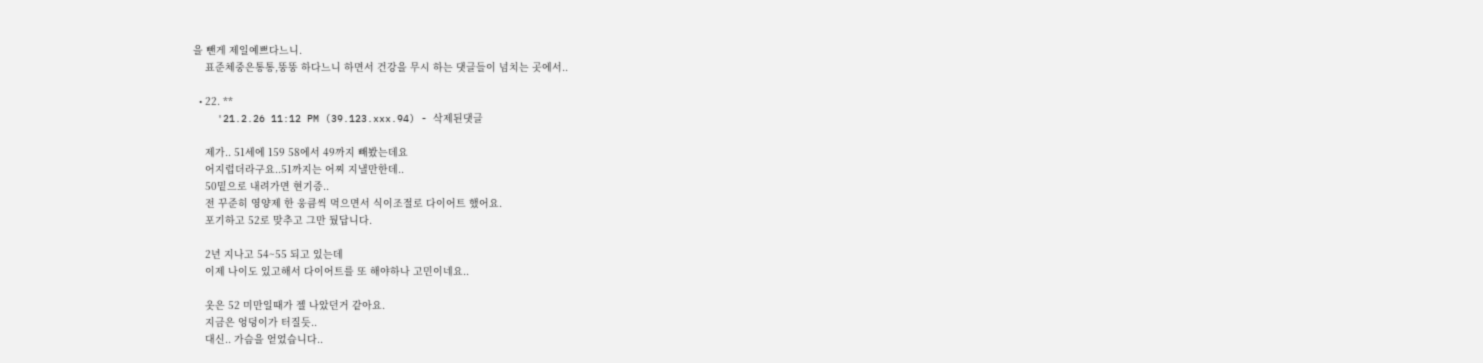을 뺀게 제일예쁘다느니.
    표준체중은통통,뚱뚱 하다느니 하면서 건강을 무시 하는 댓글들이 넘치는 곳에서..

  • 22. **
    '21.2.26 11:12 PM (39.123.xxx.94) - 삭제된댓글

    제가.. 51세에 159 58에서 49까지 빼봤는데요
    어지럽더라구요..51까지는 어찌 지낼만한데..
    50밑으로 내려가면 현기증..
    전 꾸준히 영양제 한 웅큼씩 먹으면서 식이조절로 다이어트 했어요.
    포기하고 52로 맞추고 그만 뒀답니다.

    2년 지나고 54~55 되고 있는데
    이제 나이도 있고해서 다이어트를 또 해야하나 고민이네요..

    옷은 52 미만일때가 젤 나았던거 같아요.
    지금은 엉덩이가 터질듯..
    대신.. 가슴을 얻었습니다..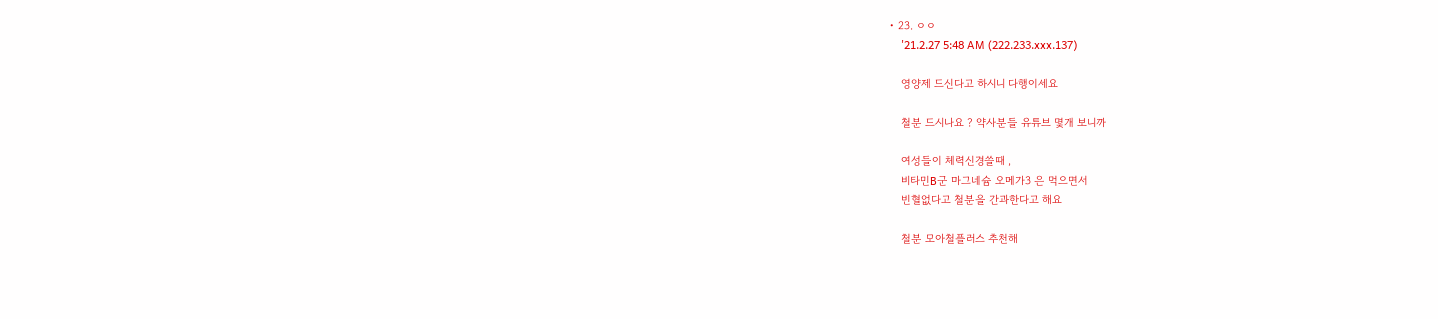• 23. ㅇㅇ
    '21.2.27 5:48 AM (222.233.xxx.137)

    영양제 드신다고 하시니 다행이세요

    철분 드시나요 ? 약사분들 유튜브 몇개 보니까

    여성들이 체력신경쓸때 ,
    비타민B군 마그네슘 오메가3 은 먹으면서
    빈혈없다고 철분을 간과한다고 해요

    철분 모아철플러스 추천해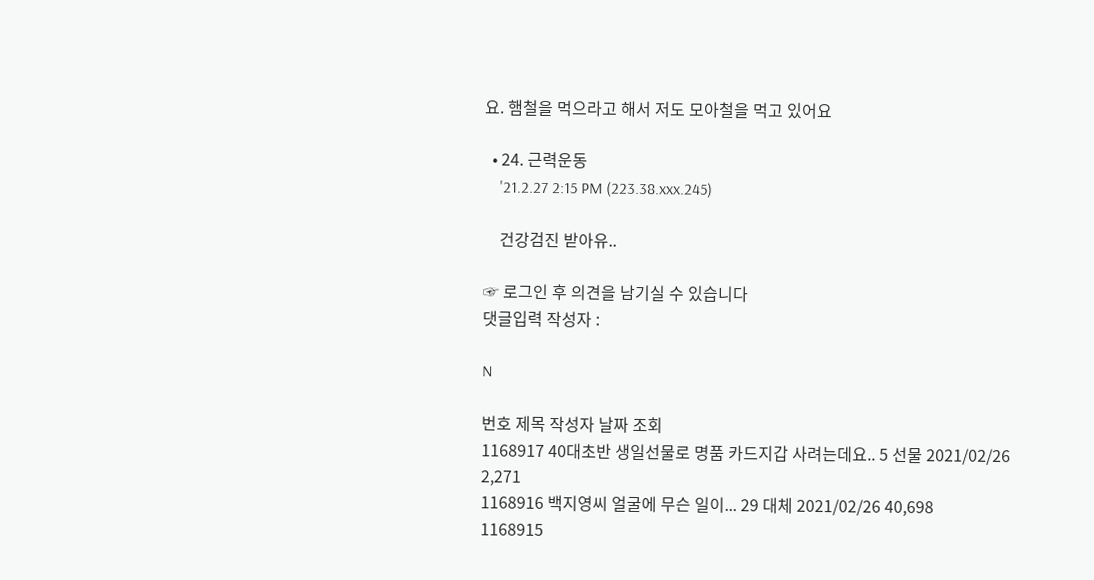요. 햄철을 먹으라고 해서 저도 모아철을 먹고 있어요

  • 24. 근력운동
    '21.2.27 2:15 PM (223.38.xxx.245)

    건강검진 받아유..

☞ 로그인 후 의견을 남기실 수 있습니다
댓글입력 작성자 :

N

번호 제목 작성자 날짜 조회
1168917 40대초반 생일선물로 명품 카드지갑 사려는데요.. 5 선물 2021/02/26 2,271
1168916 백지영씨 얼굴에 무슨 일이... 29 대체 2021/02/26 40,698
1168915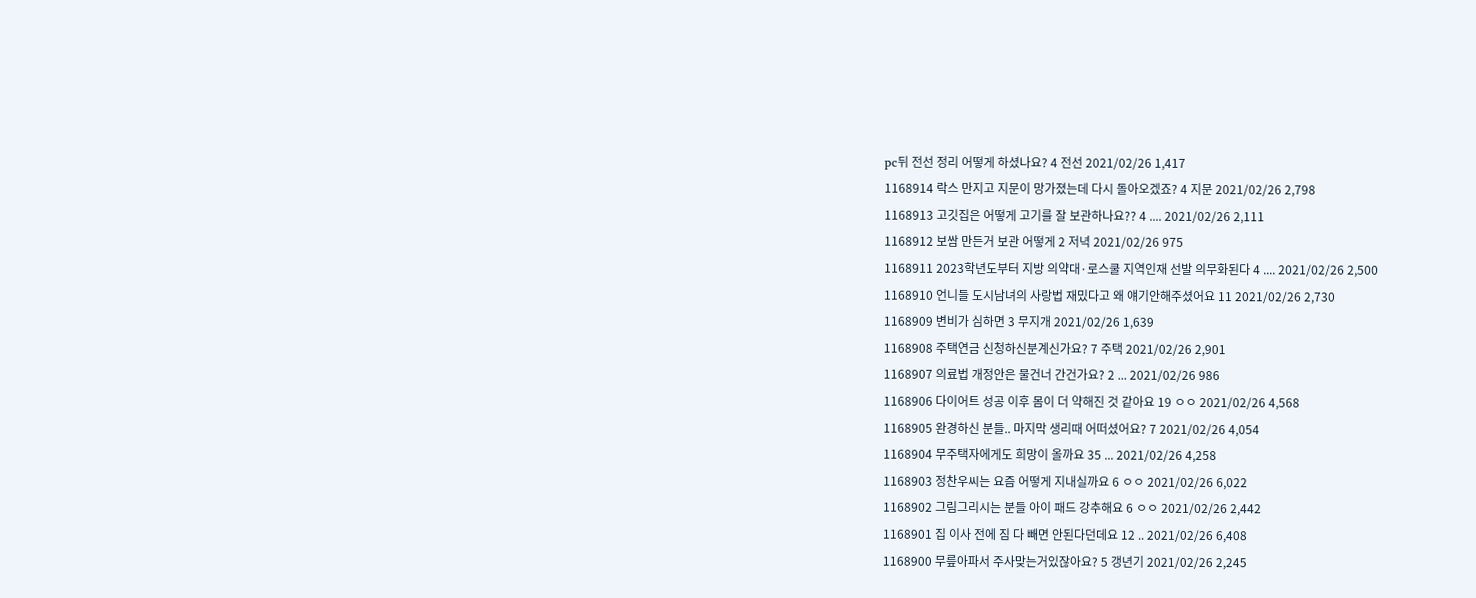pc뒤 전선 정리 어떻게 하셨나요? 4 전선 2021/02/26 1,417
1168914 락스 만지고 지문이 망가졌는데 다시 돌아오겠죠? 4 지문 2021/02/26 2,798
1168913 고깃집은 어떻게 고기를 잘 보관하나요?? 4 .... 2021/02/26 2,111
1168912 보쌈 만든거 보관 어떻게 2 저녁 2021/02/26 975
1168911 2023학년도부터 지방 의약대·로스쿨 지역인재 선발 의무화된다 4 .... 2021/02/26 2,500
1168910 언니들 도시남녀의 사랑법 재밌다고 왜 얘기안해주셨어요 11 2021/02/26 2,730
1168909 변비가 심하면 3 무지개 2021/02/26 1,639
1168908 주택연금 신청하신분계신가요? 7 주택 2021/02/26 2,901
1168907 의료법 개정안은 물건너 간건가요? 2 ... 2021/02/26 986
1168906 다이어트 성공 이후 몸이 더 약해진 것 같아요 19 ㅇㅇ 2021/02/26 4,568
1168905 완경하신 분들.. 마지막 생리때 어떠셨어요? 7 2021/02/26 4,054
1168904 무주택자에게도 희망이 올까요 35 ... 2021/02/26 4,258
1168903 정찬우씨는 요즘 어떻게 지내실까요 6 ㅇㅇ 2021/02/26 6,022
1168902 그림그리시는 분들 아이 패드 강추해요 6 ㅇㅇ 2021/02/26 2,442
1168901 집 이사 전에 짐 다 빼면 안된다던데요 12 .. 2021/02/26 6,408
1168900 무릎아파서 주사맞는거있잖아요? 5 갱년기 2021/02/26 2,245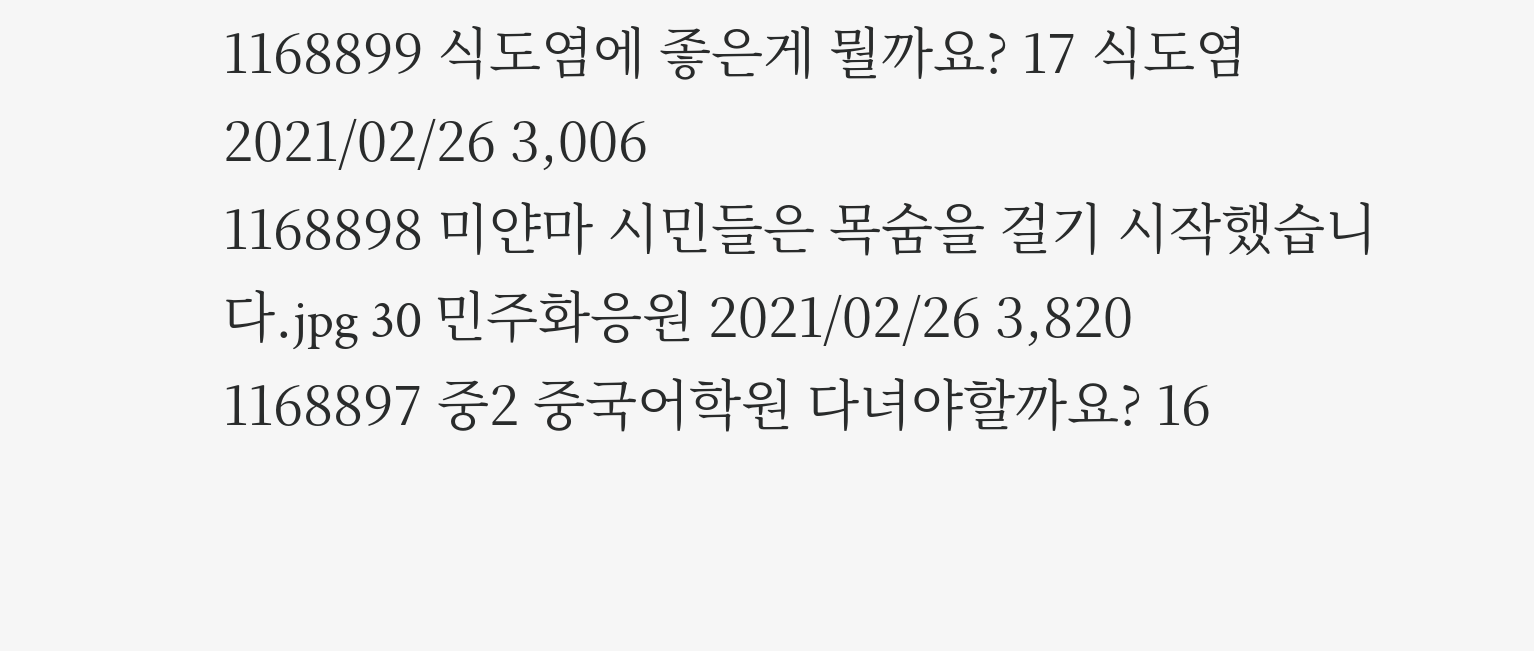1168899 식도염에 좋은게 뭘까요? 17 식도염 2021/02/26 3,006
1168898 미얀마 시민들은 목숨을 걸기 시작했습니다.jpg 30 민주화응원 2021/02/26 3,820
1168897 중2 중국어학원 다녀야할까요? 16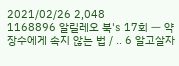2021/02/26 2,048
1168896 알릴레오 북's 17회 ㅡ 약장수에게 속지 않는 법 / .. 6 알고살자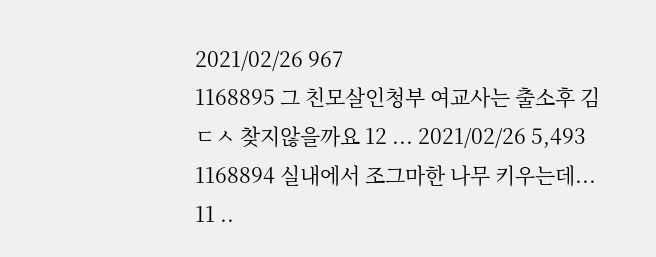2021/02/26 967
1168895 그 친모살인청부 여교사는 출소후 김ㄷㅅ 찾지않을까요 12 ... 2021/02/26 5,493
1168894 실내에서 조그마한 나무 키우는데... 11 ..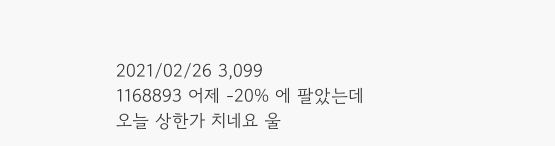2021/02/26 3,099
1168893 어제 -20% 에 팔았는데 오늘 상한가 치네요 울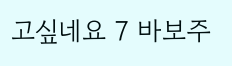고싶네요 7 바보주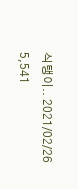식탱이.. 2021/02/26 5,541